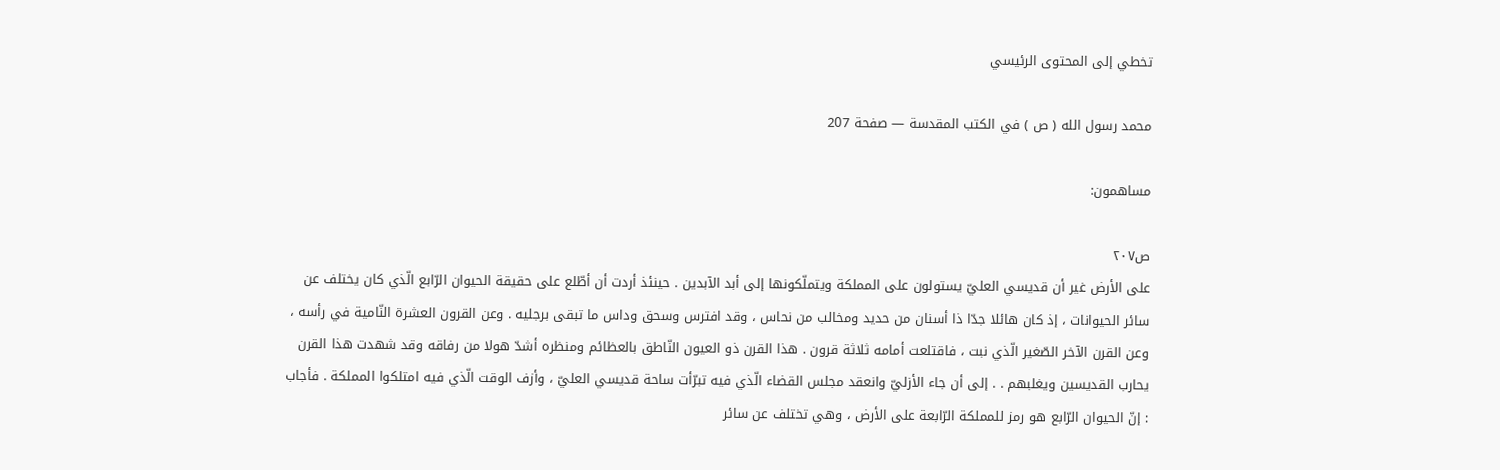تخطي إلى المحتوى الرئيسي

محمد رسول الله ( ص ) في الكتب المقدسة — صفحة 207

مساهمون:

ص٢٠٧
على الأرض غير أن قديسي العليّ يستولون على المملكة ويتملّكونها إلى أبد الآبدين . حينئذ أردت أن أطّلع على حقيقة الحيوان الرّابع الّذي كان يختلف عن سائر الحيوانات ، إذ كان هائلا جدّا ذا أسنان من حديد ومخالب من نحاس ، وقد افترس وسحق وداس ما تبقى برجليه . وعن القرون العشرة النّامية في رأسه ، وعن القرن الآخر الصّغير الّذي نبت ، فاقتلعت أمامه ثلاثة قرون . هذا القرن ذو العيون النّاطق بالعظائم ومنظره أشدّ هولا من رفاقه وقد شهدت هذا القرن يحارب القديسين ويغلبهم . . إلى أن جاء الأزليّ وانعقد مجلس القضاء الّذي فيه تبرّأت ساحة قديسي العليّ ، وأزف الوقت الّذي فيه امتلكوا المملكة . فأجاب : إنّ الحيوان الرّابع هو رمز للمملكة الرّابعة على الأرض ، وهي تختلف عن سائر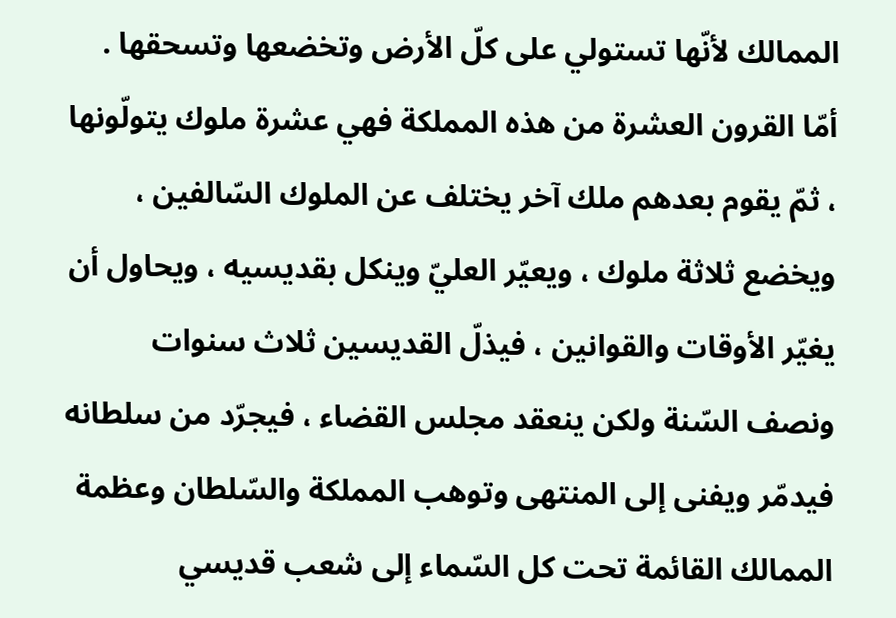الممالك لأنّها تستولي على كلّ الأرض وتخضعها وتسحقها . أمّا القرون العشرة من هذه المملكة فهي عشرة ملوك يتولّونها ، ثمّ يقوم بعدهم ملك آخر يختلف عن الملوك السّالفين ، ويخضع ثلاثة ملوك ، ويعيّر العليّ وينكل بقديسيه ، ويحاول أن يغيّر الأوقات والقوانين ، فيذلّ القديسين ثلاث سنوات ونصف السّنة ولكن ينعقد مجلس القضاء ، فيجرّد من سلطانه فيدمّر ويفنى إلى المنتهى وتوهب المملكة والسّلطان وعظمة الممالك القائمة تحت كل السّماء إلى شعب قديسي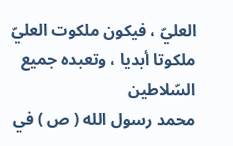العليّ ، فيكون ملكوت العليّ ملكوتا أبديا ، وتعبده جميع السّلاطين
محمد رسول الله ( ص ) في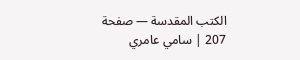الكتب المقدسة — صفحة 207 | سامي عامري